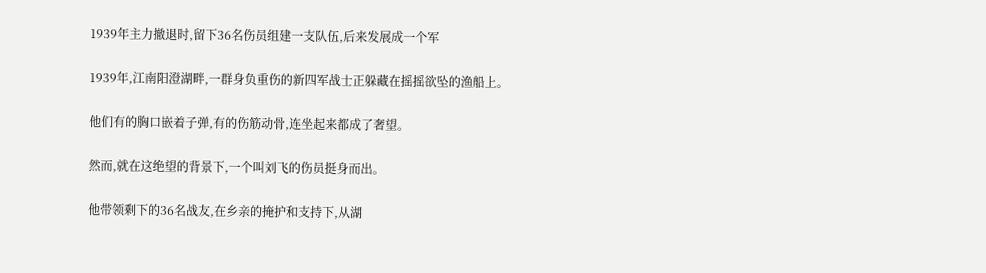1939年主力撤退时,留下36名伤员组建一支队伍,后来发展成一个军

1939年,江南阳澄湖畔,一群身负重伤的新四军战士正躲藏在摇摇欲坠的渔船上。

他们有的胸口嵌着子弹,有的伤筋动骨,连坐起来都成了奢望。

然而,就在这绝望的背景下,一个叫刘飞的伤员挺身而出。

他带领剩下的36名战友,在乡亲的掩护和支持下,从湖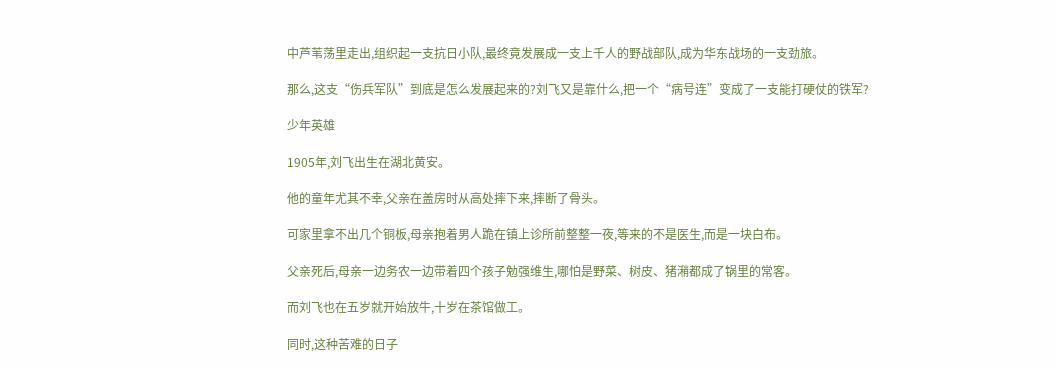中芦苇荡里走出,组织起一支抗日小队,最终竟发展成一支上千人的野战部队,成为华东战场的一支劲旅。

那么,这支“伤兵军队”到底是怎么发展起来的?刘飞又是靠什么,把一个“病号连”变成了一支能打硬仗的铁军?

少年英雄

1905年,刘飞出生在湖北黄安。

他的童年尤其不幸,父亲在盖房时从高处摔下来,摔断了骨头。

可家里拿不出几个铜板,母亲抱着男人跪在镇上诊所前整整一夜,等来的不是医生,而是一块白布。

父亲死后,母亲一边务农一边带着四个孩子勉强维生,哪怕是野菜、树皮、猪潲都成了锅里的常客。

而刘飞也在五岁就开始放牛,十岁在茶馆做工。

同时,这种苦难的日子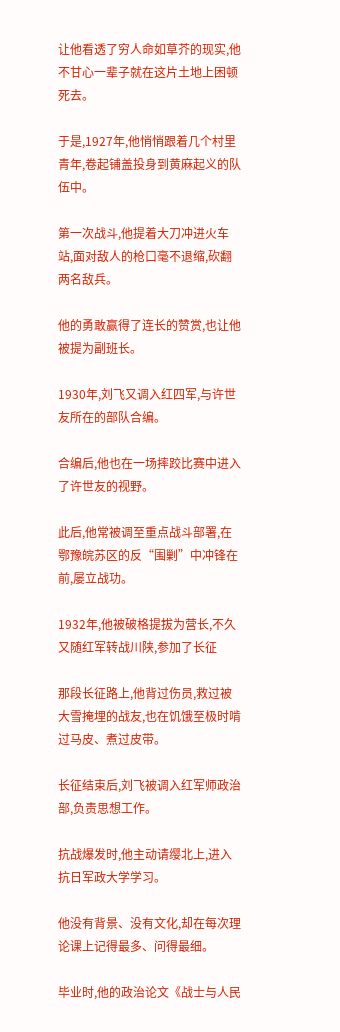让他看透了穷人命如草芥的现实,他不甘心一辈子就在这片土地上困顿死去。

于是,1927年,他悄悄跟着几个村里青年,卷起铺盖投身到黄麻起义的队伍中。

第一次战斗,他提着大刀冲进火车站,面对敌人的枪口毫不退缩,砍翻两名敌兵。

他的勇敢赢得了连长的赞赏,也让他被提为副班长。

1930年,刘飞又调入红四军,与许世友所在的部队合编。

合编后,他也在一场摔跤比赛中进入了许世友的视野。

此后,他常被调至重点战斗部署,在鄂豫皖苏区的反“围剿”中冲锋在前,屡立战功。

1932年,他被破格提拔为营长,不久又随红军转战川陕,参加了长征

那段长征路上,他背过伤员,救过被大雪掩埋的战友,也在饥饿至极时啃过马皮、煮过皮带。

长征结束后,刘飞被调入红军师政治部,负责思想工作。

抗战爆发时,他主动请缨北上,进入抗日军政大学学习。

他没有背景、没有文化,却在每次理论课上记得最多、问得最细。

毕业时,他的政治论文《战士与人民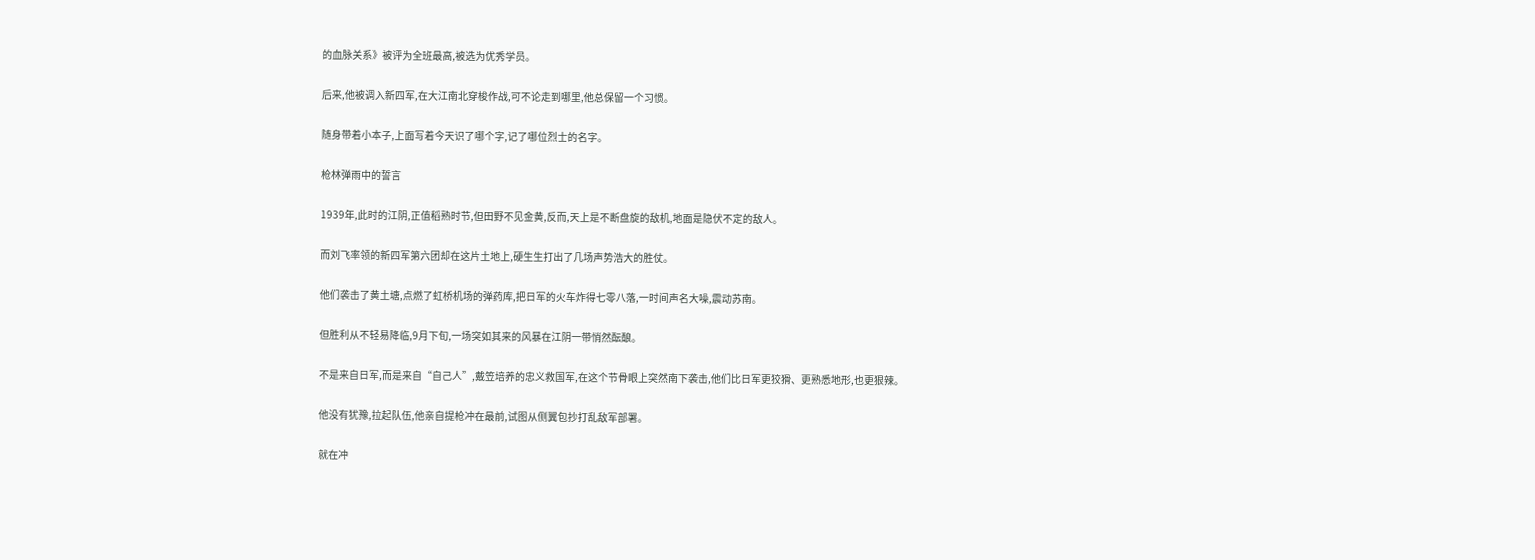的血脉关系》被评为全班最高,被选为优秀学员。

后来,他被调入新四军,在大江南北穿梭作战,可不论走到哪里,他总保留一个习惯。

随身带着小本子,上面写着今天识了哪个字,记了哪位烈士的名字。

枪林弹雨中的誓言

1939年,此时的江阴,正值稻熟时节,但田野不见金黄,反而,天上是不断盘旋的敌机,地面是隐伏不定的敌人。

而刘飞率领的新四军第六团却在这片土地上,硬生生打出了几场声势浩大的胜仗。

他们袭击了黄土塘,点燃了虹桥机场的弹药库,把日军的火车炸得七零八落,一时间声名大噪,震动苏南。

但胜利从不轻易降临,9月下旬,一场突如其来的风暴在江阴一带悄然酝酿。

不是来自日军,而是来自“自己人”,戴笠培养的忠义救国军,在这个节骨眼上突然南下袭击,他们比日军更狡猾、更熟悉地形,也更狠辣。

他没有犹豫,拉起队伍,他亲自提枪冲在最前,试图从侧翼包抄打乱敌军部署。

就在冲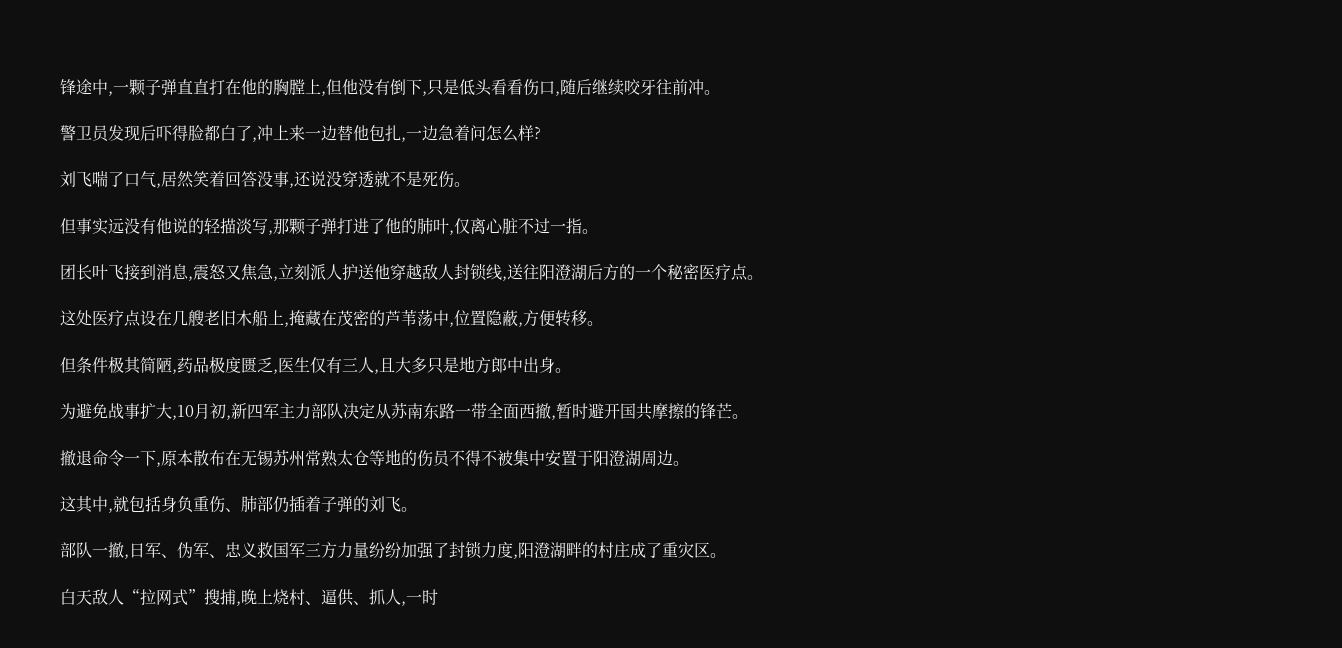锋途中,一颗子弹直直打在他的胸膛上,但他没有倒下,只是低头看看伤口,随后继续咬牙往前冲。

警卫员发现后吓得脸都白了,冲上来一边替他包扎,一边急着问怎么样?

刘飞喘了口气,居然笑着回答没事,还说没穿透就不是死伤。

但事实远没有他说的轻描淡写,那颗子弹打进了他的肺叶,仅离心脏不过一指。

团长叶飞接到消息,震怒又焦急,立刻派人护送他穿越敌人封锁线,送往阳澄湖后方的一个秘密医疗点。

这处医疗点设在几艘老旧木船上,掩藏在茂密的芦苇荡中,位置隐蔽,方便转移。

但条件极其简陋,药品极度匮乏,医生仅有三人,且大多只是地方郎中出身。

为避免战事扩大,10月初,新四军主力部队决定从苏南东路一带全面西撤,暂时避开国共摩擦的锋芒。

撤退命令一下,原本散布在无锡苏州常熟太仓等地的伤员不得不被集中安置于阳澄湖周边。

这其中,就包括身负重伤、肺部仍插着子弹的刘飞。

部队一撤,日军、伪军、忠义救国军三方力量纷纷加强了封锁力度,阳澄湖畔的村庄成了重灾区。

白天敌人“拉网式”搜捕,晚上烧村、逼供、抓人,一时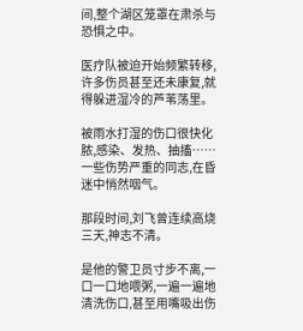间,整个湖区笼罩在肃杀与恐惧之中。

医疗队被迫开始频繁转移,许多伤员甚至还未康复,就得躲进湿冷的芦苇荡里。

被雨水打湿的伤口很快化脓,感染、发热、抽搐……一些伤势严重的同志,在昏迷中悄然咽气。

那段时间,刘飞曾连续高烧三天,神志不清。

是他的警卫员寸步不离,一口一口地喂粥,一遍一遍地清洗伤口,甚至用嘴吸出伤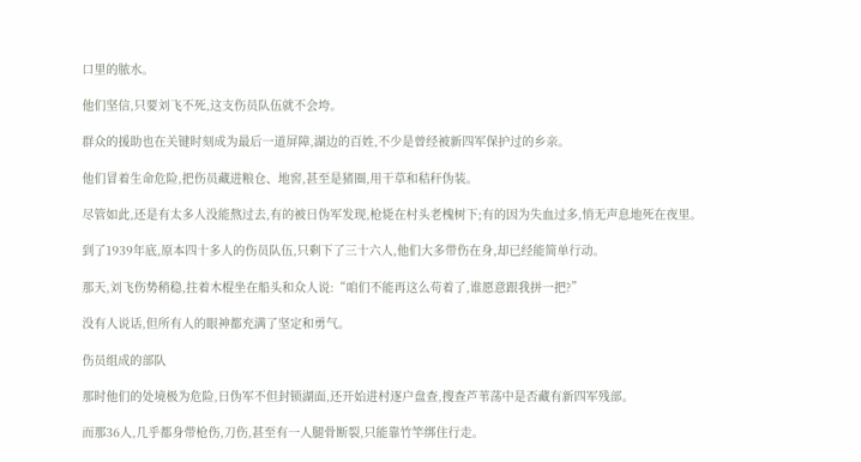口里的脓水。

他们坚信,只要刘飞不死,这支伤员队伍就不会垮。

群众的援助也在关键时刻成为最后一道屏障,湖边的百姓,不少是曾经被新四军保护过的乡亲。

他们冒着生命危险,把伤员藏进粮仓、地窖,甚至是猪圈,用干草和秸秆伪装。

尽管如此,还是有太多人没能熬过去,有的被日伪军发现,枪毙在村头老槐树下;有的因为失血过多,悄无声息地死在夜里。

到了1939年底,原本四十多人的伤员队伍,只剩下了三十六人,他们大多带伤在身,却已经能简单行动。

那天,刘飞伤势稍稳,拄着木棍坐在船头和众人说:“咱们不能再这么苟着了,谁愿意跟我拼一把?”

没有人说话,但所有人的眼神都充满了坚定和勇气。

伤员组成的部队

那时他们的处境极为危险,日伪军不但封锁湖面,还开始进村逐户盘查,搜查芦苇荡中是否藏有新四军残部。

而那36人,几乎都身带枪伤,刀伤,甚至有一人腿骨断裂,只能靠竹竿绑住行走。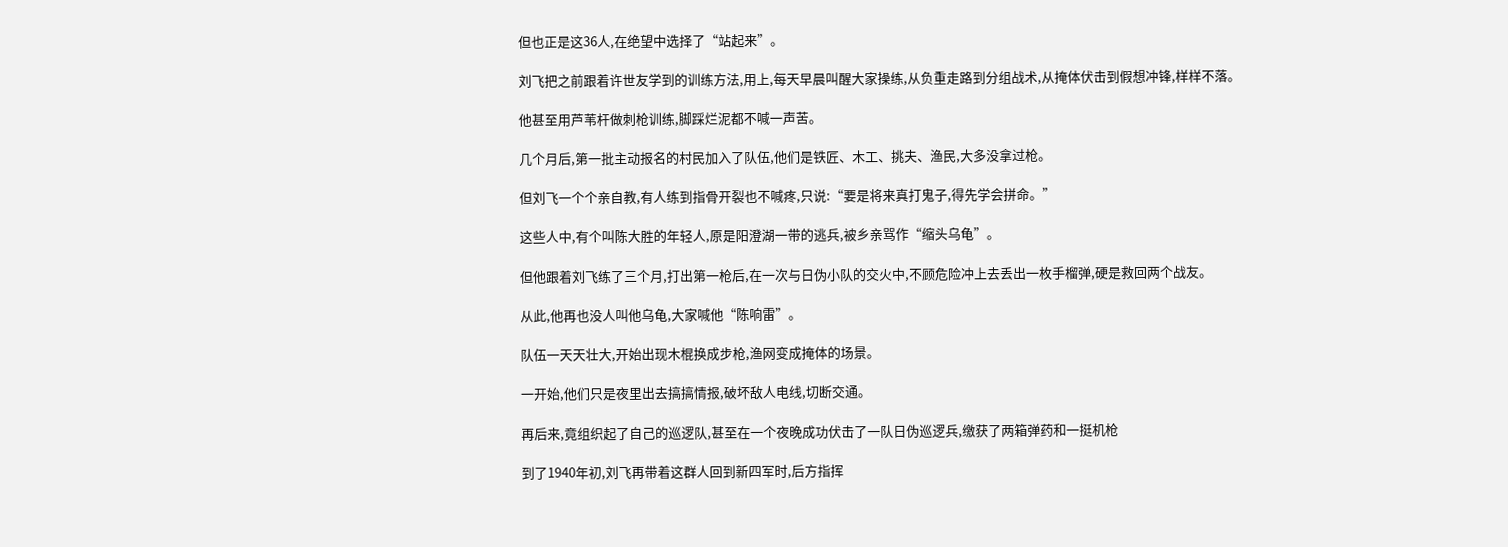但也正是这36人,在绝望中选择了“站起来”。

刘飞把之前跟着许世友学到的训练方法,用上,每天早晨叫醒大家操练,从负重走路到分组战术,从掩体伏击到假想冲锋,样样不落。

他甚至用芦苇杆做刺枪训练,脚踩烂泥都不喊一声苦。

几个月后,第一批主动报名的村民加入了队伍,他们是铁匠、木工、挑夫、渔民,大多没拿过枪。

但刘飞一个个亲自教,有人练到指骨开裂也不喊疼,只说:“要是将来真打鬼子,得先学会拼命。”

这些人中,有个叫陈大胜的年轻人,原是阳澄湖一带的逃兵,被乡亲骂作“缩头乌龟”。

但他跟着刘飞练了三个月,打出第一枪后,在一次与日伪小队的交火中,不顾危险冲上去丢出一枚手榴弹,硬是救回两个战友。

从此,他再也没人叫他乌龟,大家喊他“陈响雷”。

队伍一天天壮大,开始出现木棍换成步枪,渔网变成掩体的场景。

一开始,他们只是夜里出去搞搞情报,破坏敌人电线,切断交通。

再后来,竟组织起了自己的巡逻队,甚至在一个夜晚成功伏击了一队日伪巡逻兵,缴获了两箱弹药和一挺机枪

到了1940年初,刘飞再带着这群人回到新四军时,后方指挥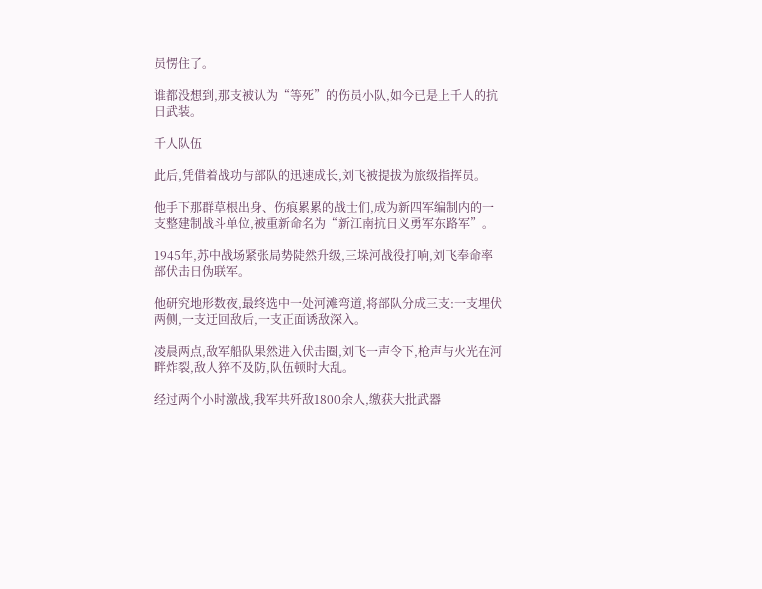员愣住了。

谁都没想到,那支被认为“等死”的伤员小队,如今已是上千人的抗日武装。

千人队伍

此后,凭借着战功与部队的迅速成长,刘飞被提拔为旅级指挥员。

他手下那群草根出身、伤痕累累的战士们,成为新四军编制内的一支整建制战斗单位,被重新命名为“新江南抗日义勇军东路军”。

1945年,苏中战场紧张局势陡然升级,三垛河战役打响,刘飞奉命率部伏击日伪联军。

他研究地形数夜,最终选中一处河滩弯道,将部队分成三支:一支埋伏两侧,一支迂回敌后,一支正面诱敌深入。

凌晨两点,敌军船队果然进入伏击圈,刘飞一声令下,枪声与火光在河畔炸裂,敌人猝不及防,队伍顿时大乱。

经过两个小时激战,我军共歼敌1800余人,缴获大批武器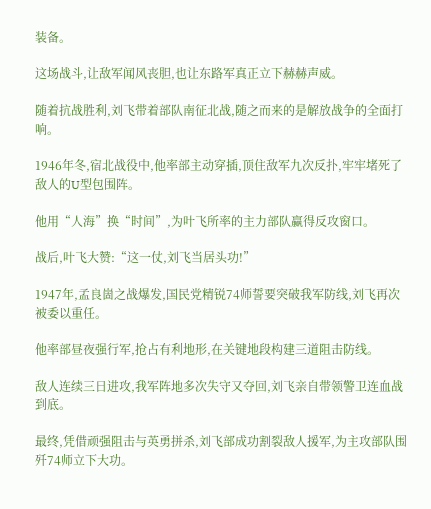装备。

这场战斗,让敌军闻风丧胆,也让东路军真正立下赫赫声威。

随着抗战胜利,刘飞带着部队南征北战,随之而来的是解放战争的全面打响。

1946年冬,宿北战役中,他率部主动穿插,顶住敌军九次反扑,牢牢堵死了敌人的U型包围阵。

他用“人海”换“时间”,为叶飞所率的主力部队赢得反攻窗口。

战后,叶飞大赞:“这一仗,刘飞当居头功!”

1947年,孟良崮之战爆发,国民党精锐74师誓要突破我军防线,刘飞再次被委以重任。

他率部昼夜强行军,抢占有利地形,在关键地段构建三道阻击防线。

敌人连续三日进攻,我军阵地多次失守又夺回,刘飞亲自带领警卫连血战到底。

最终,凭借顽强阻击与英勇拼杀,刘飞部成功割裂敌人援军,为主攻部队围歼74师立下大功。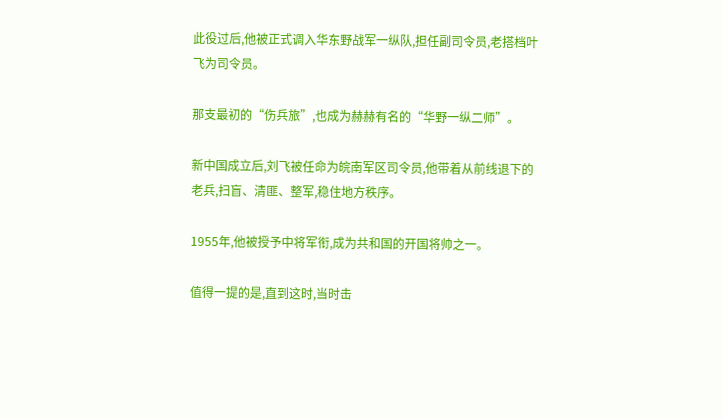此役过后,他被正式调入华东野战军一纵队,担任副司令员,老搭档叶飞为司令员。

那支最初的“伤兵旅”,也成为赫赫有名的“华野一纵二师”。

新中国成立后,刘飞被任命为皖南军区司令员,他带着从前线退下的老兵,扫盲、清匪、整军,稳住地方秩序。

1955年,他被授予中将军衔,成为共和国的开国将帅之一。

值得一提的是,直到这时,当时击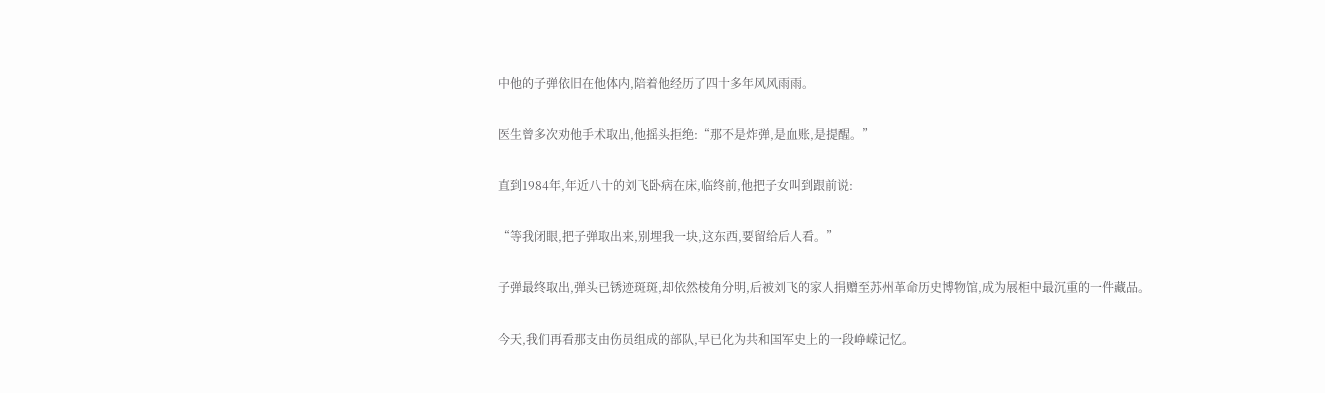中他的子弹依旧在他体内,陪着他经历了四十多年风风雨雨。

医生曾多次劝他手术取出,他摇头拒绝:“那不是炸弹,是血账,是提醒。”

直到1984年,年近八十的刘飞卧病在床,临终前,他把子女叫到跟前说:

“等我闭眼,把子弹取出来,别埋我一块,这东西,要留给后人看。”

子弹最终取出,弹头已锈迹斑斑,却依然棱角分明,后被刘飞的家人捐赠至苏州革命历史博物馆,成为展柜中最沉重的一件藏品。

今天,我们再看那支由伤员组成的部队,早已化为共和国军史上的一段峥嵘记忆。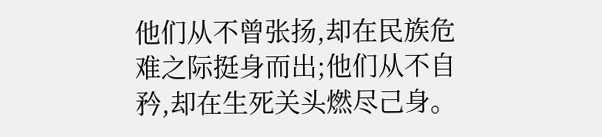他们从不曾张扬,却在民族危难之际挺身而出;他们从不自矜,却在生死关头燃尽己身。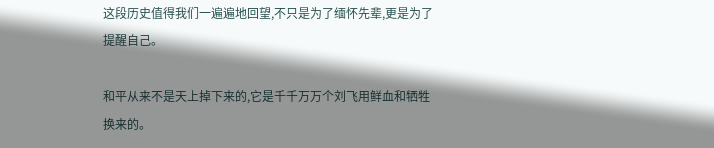这段历史值得我们一遍遍地回望,不只是为了缅怀先辈,更是为了提醒自己。

和平从来不是天上掉下来的,它是千千万万个刘飞用鲜血和牺牲换来的。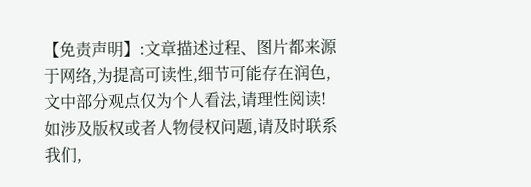【免责声明】:文章描述过程、图片都来源于网络,为提高可读性,细节可能存在润色,文中部分观点仅为个人看法,请理性阅读!如涉及版权或者人物侵权问题,请及时联系我们,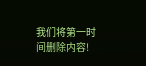我们将第一时间删除内容!